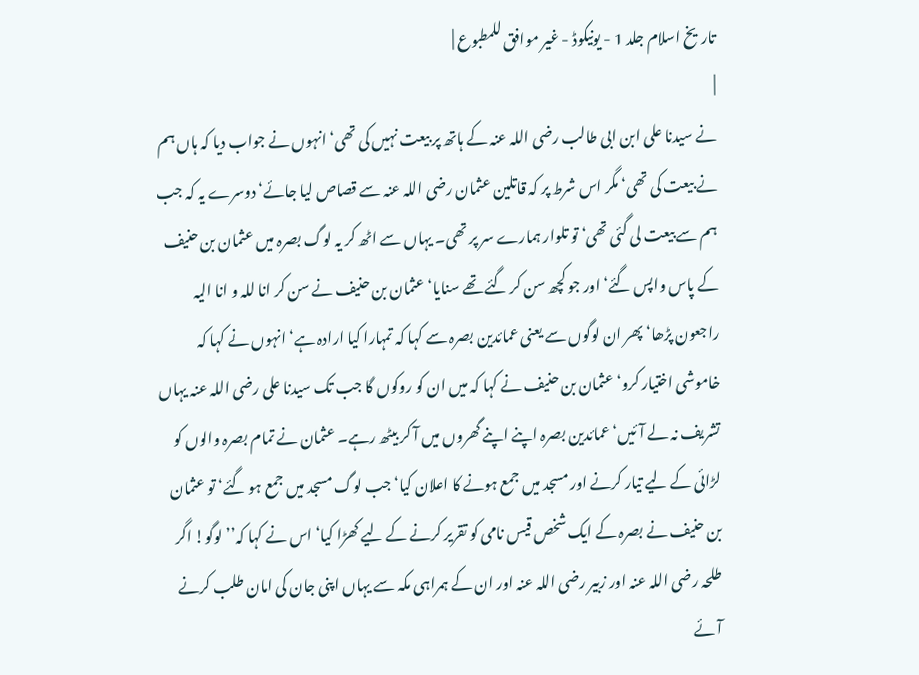تاریخ اسلام جلد 1 - یونیکوڈ - غیر موافق للمطبوع |
|
نے سیدنا علی ابن ابی طالب رضی اللہ عنہ کے ہاتھ پر بیعت نہیں کی تھی‘ انہوں نے جواب دیا کہ ہاں ہم نے بیعت کی تھی‘ مگر اس شرط پر کہ قاتلین عثمان رضی اللہ عنہ سے قصاص لیا جائے‘ دوسرے یہ کہ جب ہم سے بیعت لی گئی تھی‘ تو تلوار ہمارے سر پر تھی۔ یہاں سے اٹھ کر یہ لوگ بصرہ میں عثمان بن حنیف کے پاس واپس گئے‘ اور جو کچھ سن کر گئے تھے سنایا‘ عثمان بن حنیف نے سن کر انا للہ و انا الیہ راجعون پڑھا‘ پھر ان لوگوں سے یعنی عمائدین بصرہ سے کہا کہ تمہارا کیا ارادہ ہے‘ انہوں نے کہا کہ خاموشی اختیار کرو‘ عثمان بن حنیف نے کہا کہ میں ان کو روکوں گا جب تک سیدنا علی رضی اللہ عنہ یہاں تشریف نہ لے آئیں‘ عمائدین بصرہ اپنے اپنے گھروں میں آ کر بیٹھ رہے۔ عثمان نے تمام بصرہ والوں کو لڑائی کے لیے تیار کرنے اور مسجد میں جمع ہونے کا اعلان کیا‘ جب لوگ مسجد میں جمع ہو گئے‘ تو عثمان بن حنیف نے بصرہ کے ایک شخص قیس نامی کو تقریر کرنے کے لیے کھڑا کیا‘ اس نے کہا کہ’’ لوگو! اگر طلحہ رضی اللہ عنہ اور زبیر رضی اللہ عنہ اور ان کے ہمراہی مکہ سے یہاں اپنی جان کی امان طلب کرنے آئے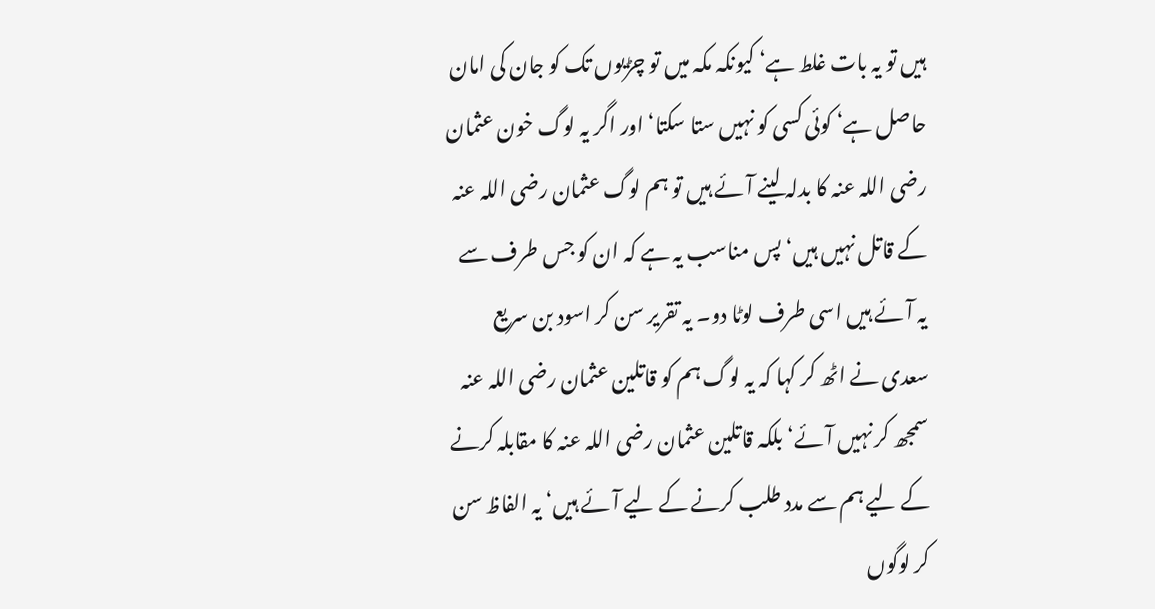ہیں تو یہ بات غلط ہے‘ کیونکہ مکہ میں تو چڑیوں تک کو جان کی امان حاصل ہے‘ کوئی کسی کو نہیں ستا سکتا‘ اور اگر یہ لوگ خون عثمان رضی اللہ عنہ کا بدلہ لینے آئے ہیں تو ہم لوگ عثمان رضی اللہ عنہ کے قاتل نہیں ہیں‘ پس مناسب یہ ہے کہ ان کو جس طرف سے یہ آئے ہیں اسی طرف لوٹا دو۔ یہ تقریر سن کر اسود بن سریع سعدی نے اٹھ کر کہا کہ یہ لوگ ہم کو قاتلین عثمان رضی اللہ عنہ سمجھ کر نہیں آئے‘ بلکہ قاتلین عثمان رضی اللہ عنہ کا مقابلہ کرنے کے لیے ہم سے مدد طلب کرنے کے لیے آئے ہیں‘ یہ الفاظ سن کر لوگوں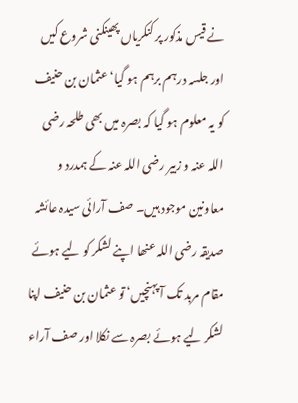نے قیس مذکور پر کنکریاں پھینکنی شروع کیں اور جلسہ درہم برہم ہو گیا‘ عثمان بن حنیف کو یہ معلوم ہو گیا کہ بصرہ میں بھی طلحہ رضی اللہ عنہ و زبیر رضی اللہ عنہ کے ہمدرد و معاونین موجود ہیں۔ صف آرائی سیدہ عائشہ صدیقہ رضی اللہ عنھا اپنے لشکر کو لیے ہوئے مقام مربد تک آ پہنچیں‘ تو عثمان بن حنیف اپنا لشکر لیے ہوئے بصرہ سے نکلا اور صف آراء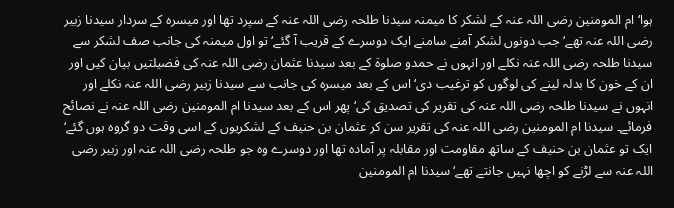ہوا‘ ام المومنین رضی اللہ عنہ کے لشکر کا میمنہ سیدنا طلحہ رضی اللہ عنہ کے سپرد تھا اور میسرہ کے سردار سیدنا زبیر رضی اللہ عنہ تھے‘ جب دونوں لشکر آمنے سامنے ایک دوسرے کے قریب آ گئے‘ تو اول میمنہ کی جانب صف لشکر سے سیدنا طلحہ رضی اللہ عنہ نکلے اور انہوں نے حمدو صلوۃ کے بعد سیدنا عثمان رضی اللہ عنہ کی فضیلتیں بیان کیں اور ان کے خون کا بدلہ لینے کی لوگوں کو ترغیب دی‘ اس کے بعد میسرہ کی جانب سے سیدنا زبیر رضی اللہ عنہ نکلے اور انہوں نے سیدنا طلحہ رضی اللہ عنہ کی تقریر کی تصدیق کی‘ پھر اس کے بعد سیدنا ام المومنین رضی اللہ عنہ نے نصائح فرمائے۔ سیدنا ام المومنین رضی اللہ عنہ کی تقریر سن کر عثمان بن حنیف کے لشکریوں کے اسی وقت دو گروہ ہوں گئے‘ ایک تو عثمان بن حنیف کے ساتھ مقاومت اور مقابلہ پر آمادہ تھا اور دوسرے وہ جو طلحہ رضی اللہ عنہ اور زبیر رضی اللہ عنہ سے لڑنے کو اچھا نہیں جانتے تھے‘ سیدنا ام المومنین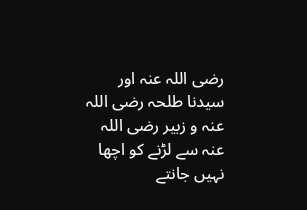رضی اللہ عنہ اور سیدنا طلحہ رضی اللہ عنہ و زبیر رضی اللہ عنہ سے لڑنے کو اچھا نہیں جانتے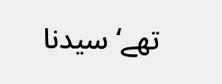تھے‘ سیدنا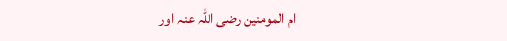ام المومنین رضی اللہ عنہ اور